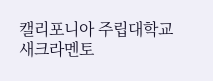캘리포니아 주립대학교 새크라멘토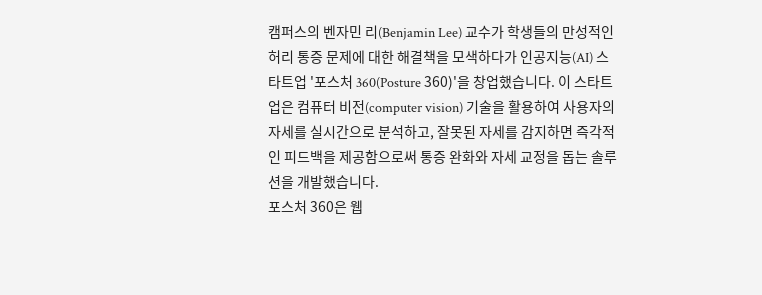캠퍼스의 벤자민 리(Benjamin Lee) 교수가 학생들의 만성적인 허리 통증 문제에 대한 해결책을 모색하다가 인공지능(AI) 스타트업 '포스처 360(Posture 360)'을 창업했습니다. 이 스타트업은 컴퓨터 비전(computer vision) 기술을 활용하여 사용자의 자세를 실시간으로 분석하고, 잘못된 자세를 감지하면 즉각적인 피드백을 제공함으로써 통증 완화와 자세 교정을 돕는 솔루션을 개발했습니다.
포스처 360은 웹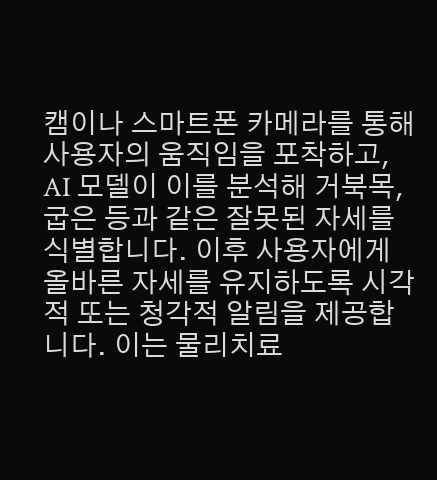캠이나 스마트폰 카메라를 통해 사용자의 움직임을 포착하고, AI 모델이 이를 분석해 거북목, 굽은 등과 같은 잘못된 자세를 식별합니다. 이후 사용자에게 올바른 자세를 유지하도록 시각적 또는 청각적 알림을 제공합니다. 이는 물리치료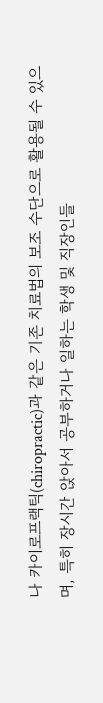나 카이로프랙틱(chiropractic)과 같은 기존 치료법의 보조 수단으로 활용될 수 있으며, 특히 장시간 앉아서 공부하거나 일하는 학생 및 직장인들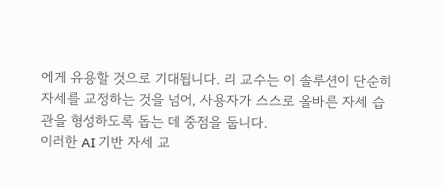에게 유용할 것으로 기대됩니다. 리 교수는 이 솔루션이 단순히 자세를 교정하는 것을 넘어, 사용자가 스스로 올바른 자세 습관을 형성하도록 돕는 데 중점을 둡니다.
이러한 AI 기반 자세 교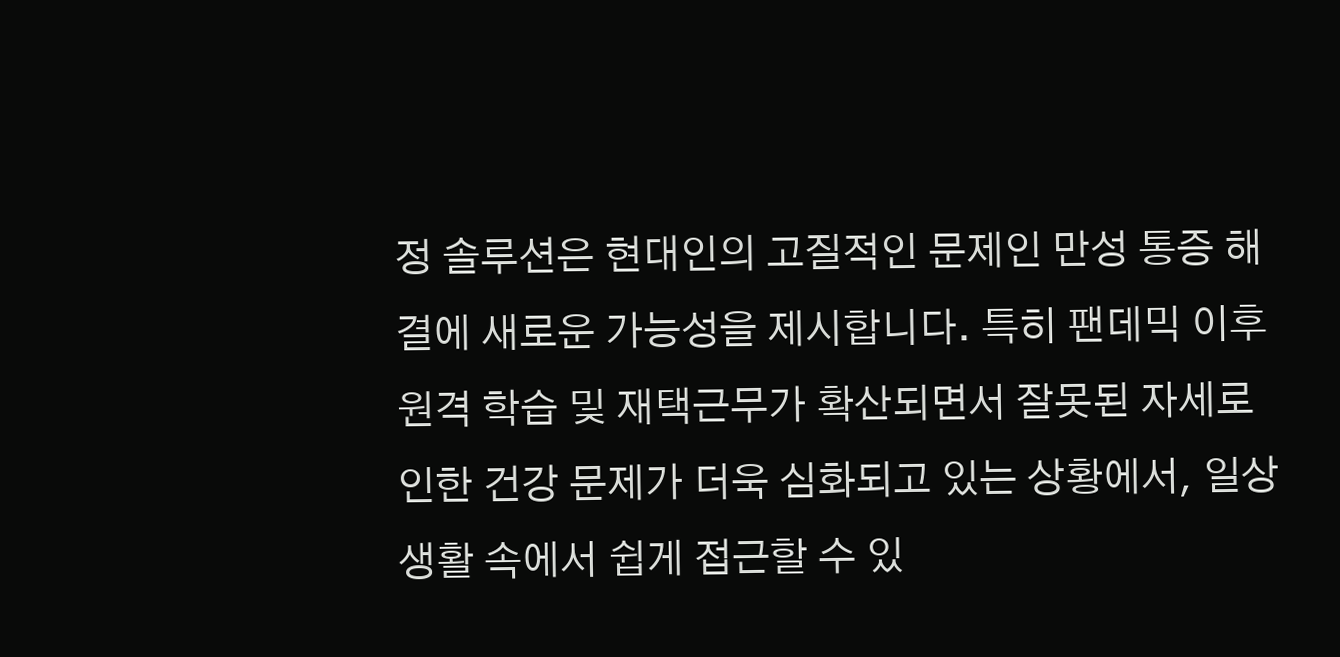정 솔루션은 현대인의 고질적인 문제인 만성 통증 해결에 새로운 가능성을 제시합니다. 특히 팬데믹 이후 원격 학습 및 재택근무가 확산되면서 잘못된 자세로 인한 건강 문제가 더욱 심화되고 있는 상황에서, 일상생활 속에서 쉽게 접근할 수 있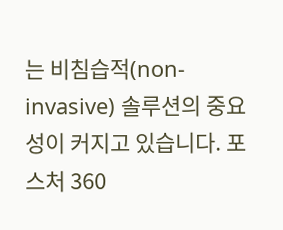는 비침습적(non-invasive) 솔루션의 중요성이 커지고 있습니다. 포스처 360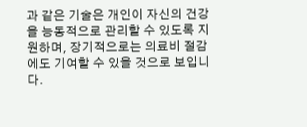과 같은 기술은 개인이 자신의 건강을 능동적으로 관리할 수 있도록 지원하며, 장기적으로는 의료비 절감에도 기여할 수 있을 것으로 보입니다.